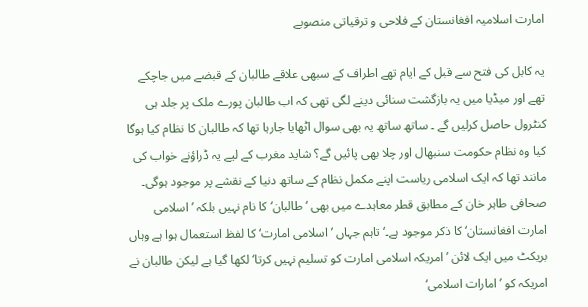امارت اسلامیہ افغانستان کے فلاحی و ترقیاتی منصوبے

یہ کابل کی فتح سے قبل کے ایام تھے اطراف کے سبھی علاقے طالبان کے قبضے میں جاچکے تھے اور میڈیا میں یہ بازگشت سنائی دینے لگی تھی کہ اب طالبان پورے ملک پر جلد ہی کنٹرول حاصل کرلیں گے ۔ ساتھ ساتھ یہ بھی سوال اٹھایا جارہا تھا کہ طالبان کا نظام کیا ہوگا کیا وہ نظام حکومت سنبھال اور چلا بھی پائیں گے؟ شاید مغرب کے لیے یہ ڈراؤنے خواب کی مانند تھا کہ ایک اسلامی ریاست اپنے مکمل نظام کے ساتھ دنیا کے نقشے پر موجود ہوگی۔ صحافی طاہر خان کے مطابق قطر معاہدے میں بھی ‘طالبان‘ کا نام نہیں بلکہ ’اسلامی امارت افغانستان‘ کا ذکر موجود ہے۔‘ تاہم جہاں ’اسلامی امارت‘ کا لفظ استعمال ہوا ہے وہاں بریکٹ میں ایک لائن ’امریکہ اسلامی امارت کو تسلیم نہیں کرتا‘ لکھا گیا ہے لیکن طالبان نے امریکہ کو ’امارات اسلامی‘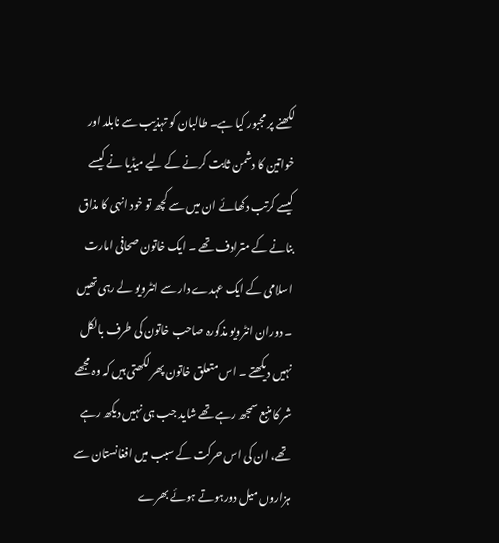لکھنے پر مجبور کیا ہے۔ طالبان کو تہذیب سے نابلد اور خواتین کا دشمن ثابت کرنے کے لیے میڈیا نے کیسے کیسے کرتب دکھائے ان میں سے کچھ تو خود انہی کا مذاق بنانے کے مترادف تھے ۔ ایک خاتون صحافی امارت اسلامی کے ایک عہدے دار سے انٹرویو لے رہی تھیں ۔ دوران انٹرویو مذکورہ صاحب خاتون کی طرف بالکل نہیں دیکھتے ۔ اس متعلق خاتون پھر لکھتی ہیں کہ وہ مجھے شر کا منبع سمجھ رہے تھے شاید جب ہی نہیں دیکھ رہے تھے، ان کی اس حرکت کے سبب میں افغانستان سے ہزاروں میل دورہوتے ہوئے بھرے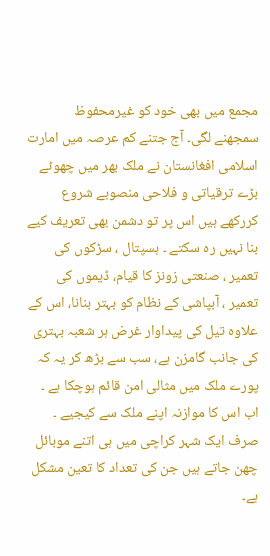مجمع میں بھی خود کو غیرمحفوظ سمجھنے لگی۔ آج جتنے کم عرصہ میں امارت اسلامی افغانستان نے ملک بھر میں چھوٹے بڑے ترقیاتی و فلاحی منصوبے شروع کررکھے ہیں اس پر تو دشمن بھی تعریف کیے بنا نہیں رہ سکتے ۔ ہسپتال ، سڑکوں کی تعمیر ، صنعتی زونز کا قیام، ڈیموں کی تعمیر ، آبپاشی کے نظام کو بہتر بنانا، اس کے علاوہ تیل کی پیداوار غرض ہر شعبہ بہتری کی جانب گامزن ہے، سب سے بڑھ کر یہ کہ پورے ملک میں مثالی امن قائم ہوچکا ہے ۔ اب اس کا موازنہ اپنے ملک سے کیجیے ۔ صرف ایک شہر کراچی میں ہی اتنے موبائل چھن جاتے ہیں جن کی تعداد کا تعین مشکل ہے۔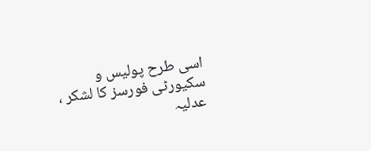اسی طرح پولیس و سکیورٹی فورسز کا لشکر ، عدلیہ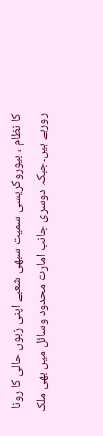کا نظام ، بیوروکریسی سمیت سبھی شعبے اپنی زبوں حالی کا رونا رورہے ہیں۔جبکہ دوسری جانب امارت محدود وسائل میں بھی ملک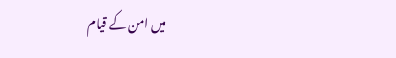میں امن کے قیام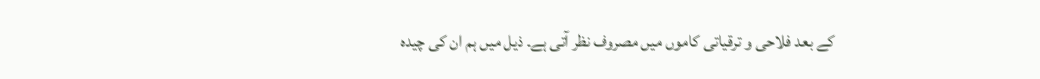کے بعد فلاحی و ترقیاتی کاموں میں مصروف نظر آتی ہے۔ ذیل میں ہم ان کی چیدہ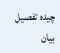چیدہ تفصیل بیان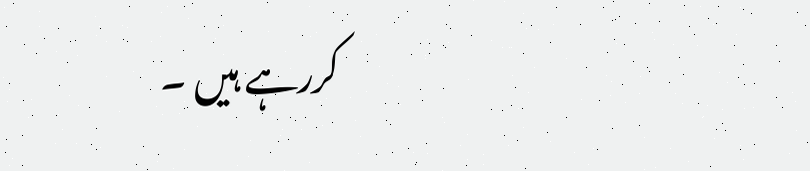کررہے ہیں ۔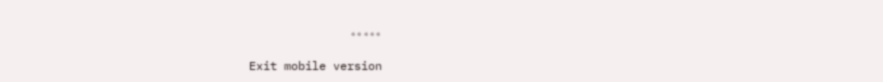٭٭٭٭٭

Exit mobile version